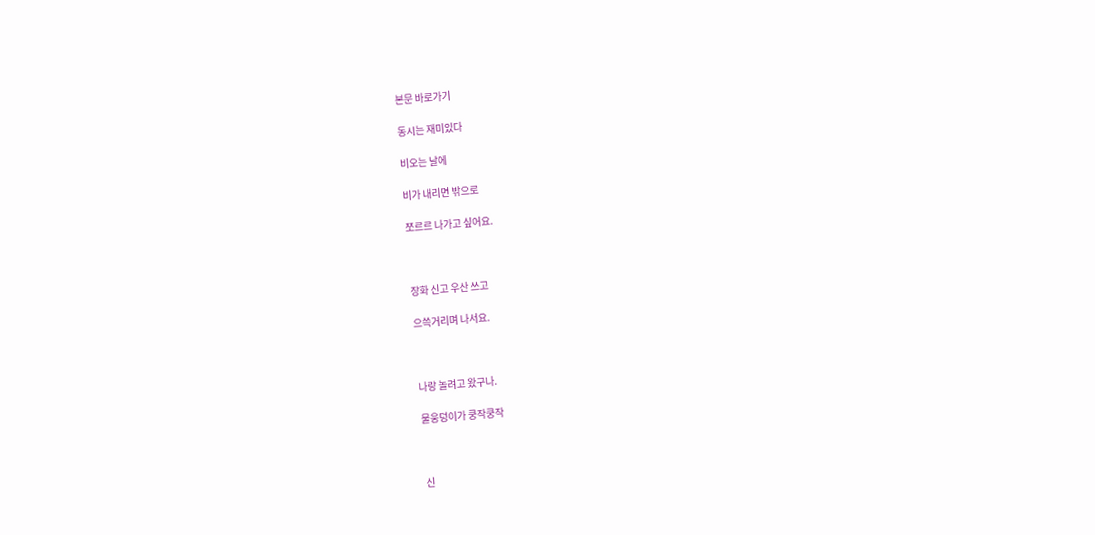본문 바로가기

동시는 재미있다

비오는 날에

비가 내리면 밖으로

쪼르르 나가고 싶어요.



장화 신고 우산 쓰고

으쓱거리며 나서요.



나랑 놀려고 왔구나.

물웅덩이가 쿵작쿵작



신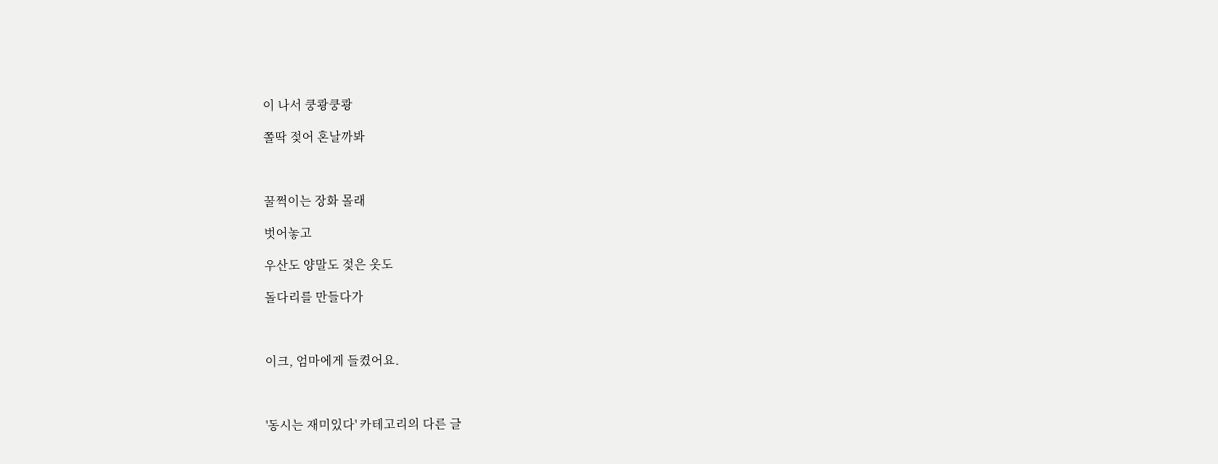이 나서 쿵쾅쿵쾅

쫄딱 젖어 혼날까봐



꿀쩍이는 장화 몰래

벗어놓고

우산도 양말도 젖은 옷도

돌다리를 만들다가



이크, 엄마에게 들켰어요.



'동시는 재미있다' 카테고리의 다른 글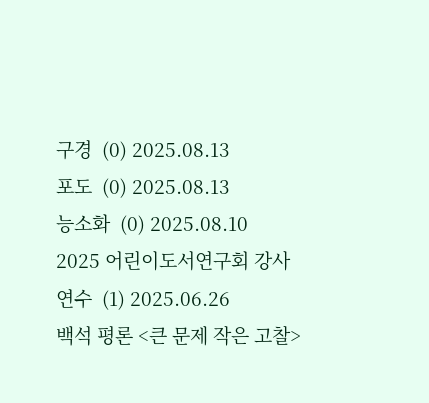구경  (0) 2025.08.13
포도  (0) 2025.08.13
능소화  (0) 2025.08.10
2025 어린이도서연구회 강사 연수  (1) 2025.06.26
백석 평론 <큰 문제 작은 고찰>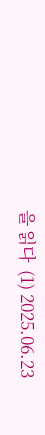을 읽다  (1) 2025.06.23